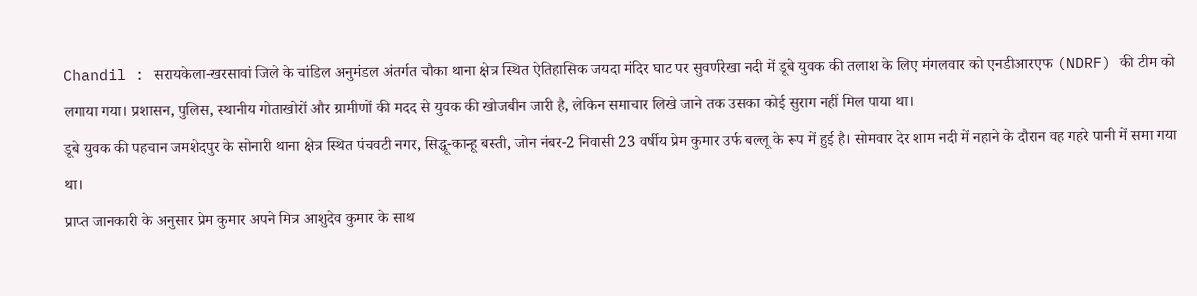Chandil : सरायकेला-खरसावां जिले के चांडिल अनुमंडल अंतर्गत चौका थाना क्षेत्र स्थित ऐतिहासिक जयदा मंदिर घाट पर सुवर्णरेखा नदी में डूबे युवक की तलाश के लिए मंगलवार को एनडीआरएफ (NDRF) की टीम को लगाया गया। प्रशासन, पुलिस, स्थानीय गोताखोरों और ग्रामीणों की मदद से युवक की खोजबीन जारी है, लेकिन समाचार लिखे जाने तक उसका कोई सुराग नहीं मिल पाया था।
डूबे युवक की पहचान जमशेदपुर के सोनारी थाना क्षेत्र स्थित पंचवटी नगर, सिद्धू-कान्हू बस्ती, जोन नंबर-2 निवासी 23 वर्षीय प्रेम कुमार उर्फ बल्लू के रूप में हुई है। सोमवार देर शाम नदी में नहाने के दौरान वह गहरे पानी में समा गया था।
प्राप्त जानकारी के अनुसार प्रेम कुमार अपने मित्र आशुदेव कुमार के साथ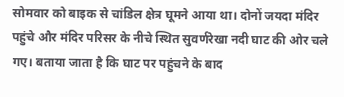सोमवार को बाइक से चांडिल क्षेत्र घूमने आया था। दोनों जयदा मंदिर पहुंचे और मंदिर परिसर के नीचे स्थित सुवर्णरेखा नदी घाट की ओर चले गए। बताया जाता है कि घाट पर पहुंचने के बाद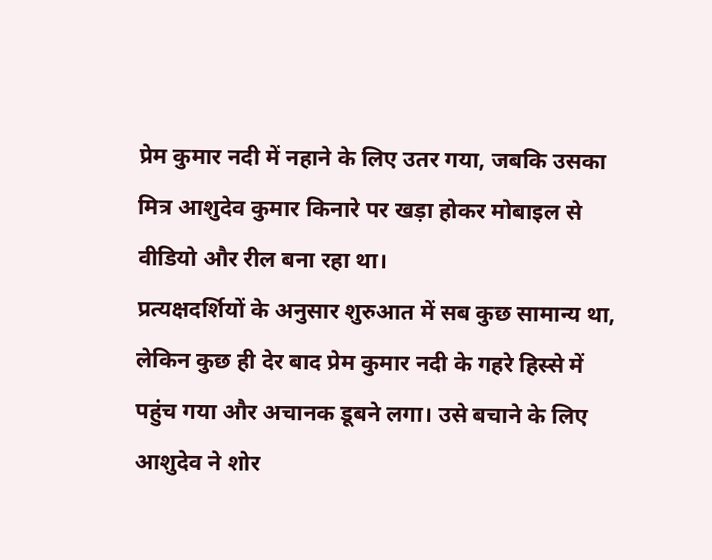प्रेम कुमार नदी में नहाने के लिए उतर गया, जबकि उसका मित्र आशुदेव कुमार किनारे पर खड़ा होकर मोबाइल से वीडियो और रील बना रहा था।
प्रत्यक्षदर्शियों के अनुसार शुरुआत में सब कुछ सामान्य था, लेकिन कुछ ही देर बाद प्रेम कुमार नदी के गहरे हिस्से में पहुंच गया और अचानक डूबने लगा। उसे बचाने के लिए आशुदेव ने शोर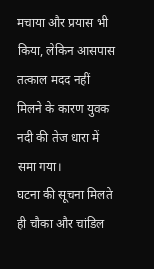मचाया और प्रयास भी किया, लेकिन आसपास तत्काल मदद नहीं मिलने के कारण युवक नदी की तेज धारा में समा गया।
घटना की सूचना मिलते ही चौका और चांडिल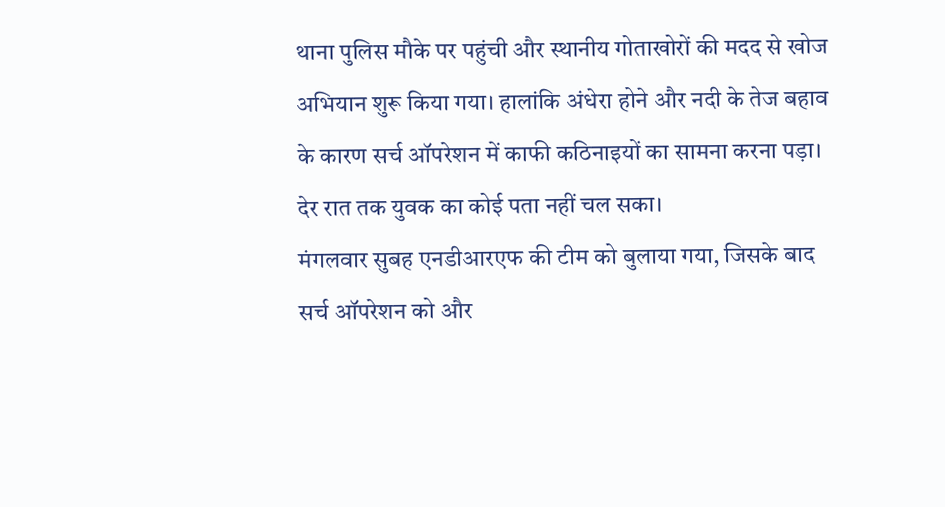थाना पुलिस मौके पर पहुंची और स्थानीय गोताखोरों की मदद से खोज अभियान शुरू किया गया। हालांकि अंधेरा होने और नदी के तेज बहाव के कारण सर्च ऑपरेशन में काफी कठिनाइयों का सामना करना पड़ा। देर रात तक युवक का कोई पता नहीं चल सका।
मंगलवार सुबह एनडीआरएफ की टीम को बुलाया गया, जिसके बाद सर्च ऑपरेशन को और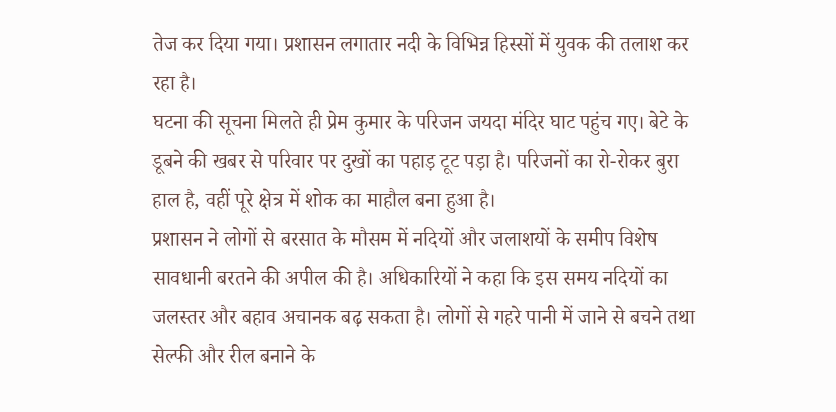तेज कर दिया गया। प्रशासन लगातार नदी के विभिन्न हिस्सों में युवक की तलाश कर रहा है।
घटना की सूचना मिलते ही प्रेम कुमार के परिजन जयदा मंदिर घाट पहुंच गए। बेटे के डूबने की खबर से परिवार पर दुखों का पहाड़ टूट पड़ा है। परिजनों का रो-रोकर बुरा हाल है, वहीं पूरे क्षेत्र में शोक का माहौल बना हुआ है।
प्रशासन ने लोगों से बरसात के मौसम में नदियों और जलाशयों के समीप विशेष सावधानी बरतने की अपील की है। अधिकारियों ने कहा कि इस समय नदियों का जलस्तर और बहाव अचानक बढ़ सकता है। लोगों से गहरे पानी में जाने से बचने तथा सेल्फी और रील बनाने के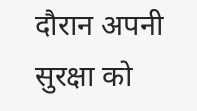दौरान अपनी सुरक्षा को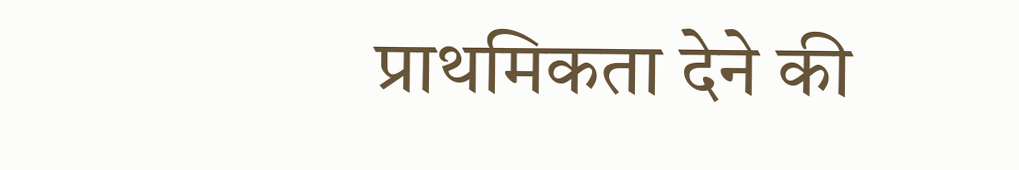प्राथमिकता देने की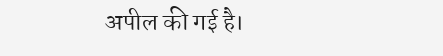अपील की गई है।